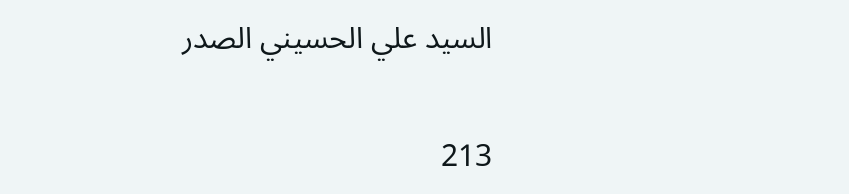السيد علي الحسيني الصدر

213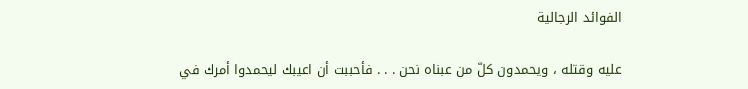الفوائد الرجالية

عليه وقتله ، ويحمدون كلّ من عبناه نحن . . . فأحببت أن اعيبك ليحمدوا أمرك في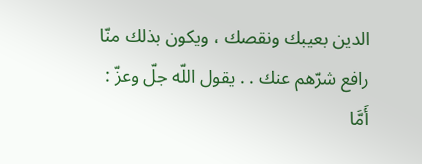الدين بعيبك ونقصك ، ويكون بذلك منّا رافع شرّهم عنك . . يقول اللّه جلّ وعزّ : أَمَّا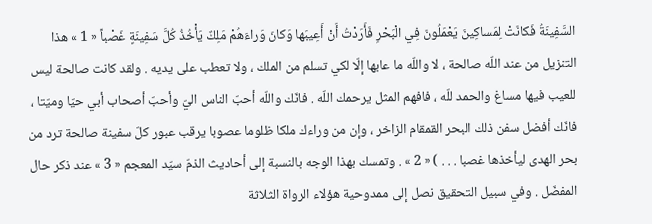السَّفِينَةُ فَكانَتْ لِمَساكِينَ يَعْمَلُونَ فِي الْبَحْرِ فَأَرَدْتُ أَنْ أَعِيبَها وَكانَ وَراءَهُمْ مَلِكٌ يَأْخُذُ كُلَّ سَفِينَةٍ غَصْباً « 1 » هذا التنزيل من عند اللّه صالحة ، لا واللّه ما عابها إلّا لكي تسلم من الملك ، ولا تعطب على يديه . ولقد كانت صالحة ليس للعيب فيها مساغ والحمد للّه ، فافهم المثل يرحمك اللّه . فانّك واللّه أحبّ الناس اليّ وأحبّ أصحاب أبي حيّا وميّتا ، فانّك أفضل سفن ذلك البحر القمقام الزاخر ، وإن من وراءك ملكا ظلوما عصوبا يرقب عبور كلّ سفينة صالحة ترد من بحر الهدى ليأخذها غصبا . . . ) « 2 » . وتمسك بهذا الوجه بالنسبة إلى أحاديث الذمّ سيّد المعجم « 3 » عند ذكر حال المفضّل . وفي سبيل التحقيق نصل إلى ممدوحية هؤلاء الرواة الثلاثة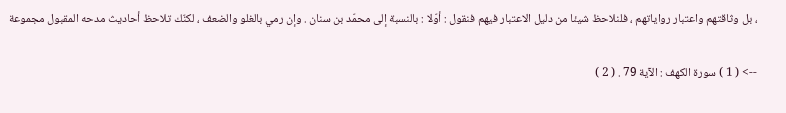، بل وثاقتهم واعتبار رواياتهم ، فلنلاحظ شيئا من دليل الاعتبار فيهم فنقول : أوّلا : بالنسبة إلى محمّد بن سنان . وإن رمي بالغلو والضعف ، لكنّك تلاحظ أحاديث مدحه المقبول مجموعة

--> ( 1 ) سورة الكهف : الآية 79 . ( 2 )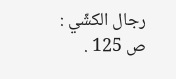رجال الكشّي : ص 125 .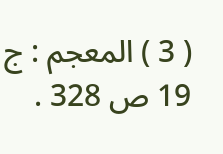( 3 ) المعجم : ج 19 ص 328 .